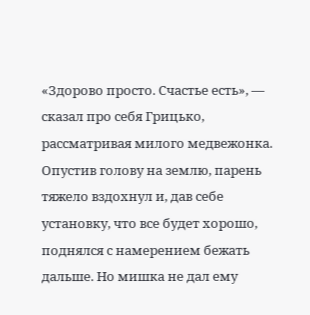«Здорово просто. Счастье есть», — сказал про себя Грицько, рассматривая милого медвежонка. Опустив голову на землю, парень тяжело вздохнул и, дав себе установку, что все будет хорошо, поднялся с намерением бежать дальше. Но мишка не дал ему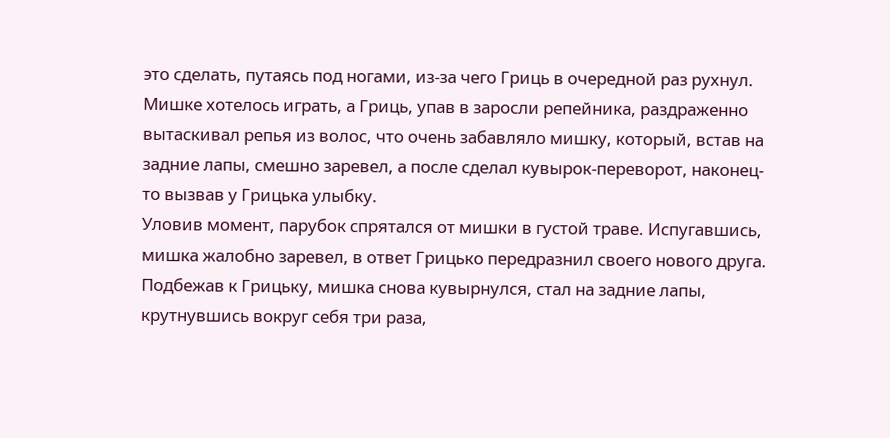это сделать, путаясь под ногами, из-за чего Гриць в очередной раз рухнул. Мишке хотелось играть, а Гриць, упав в заросли репейника, раздраженно вытаскивал репья из волос, что очень забавляло мишку, который, встав на задние лапы, смешно заревел, а после сделал кувырок-переворот, наконец-то вызвав у Грицька улыбку.
Уловив момент, парубок спрятался от мишки в густой траве. Испугавшись, мишка жалобно заревел, в ответ Грицько передразнил своего нового друга. Подбежав к Грицьку, мишка снова кувырнулся, стал на задние лапы, крутнувшись вокруг себя три раза,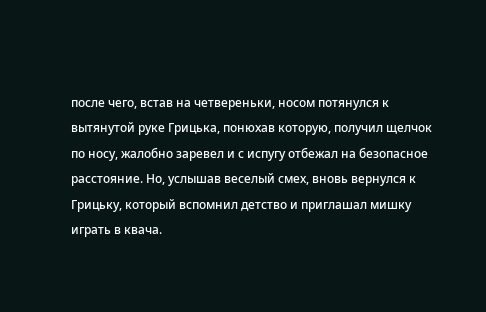после чего, встав на четвереньки, носом потянулся к вытянутой руке Грицька, понюхав которую, получил щелчок по носу, жалобно заревел и с испугу отбежал на безопасное расстояние. Но, услышав веселый смех, вновь вернулся к Грицьку, который вспомнил детство и приглашал мишку играть в квача.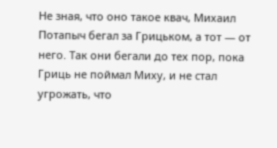Не зная, что оно такое квач, Михаил Потапыч бегал за Грицьком, а тот — от него. Так они бегали до тех пор, пока Гриць не поймал Миху, и не стал угрожать, что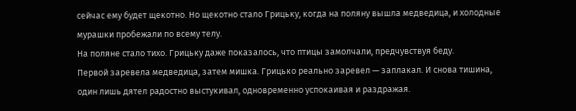сейчас ему будет щекотно. Но щекотно стало Грицьку, когда на поляну вышла медведица, и холодные мурашки пробежали по всему телу.
На поляне стало тихо. Грицьку даже показалось, что птицы замолчали, предчувствуя беду.
Первой заревела медведица, затем мишка. Грицько реально заревел — заплакал. И снова тишина, один лишь дятел радостно выстукивал, одновременно успокаивая и раздражая.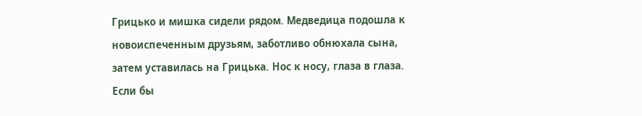Грицько и мишка сидели рядом. Медведица подошла к новоиспеченным друзьям, заботливо обнюхала сына, затем уставилась на Грицька. Нос к носу, глаза в глаза. Если бы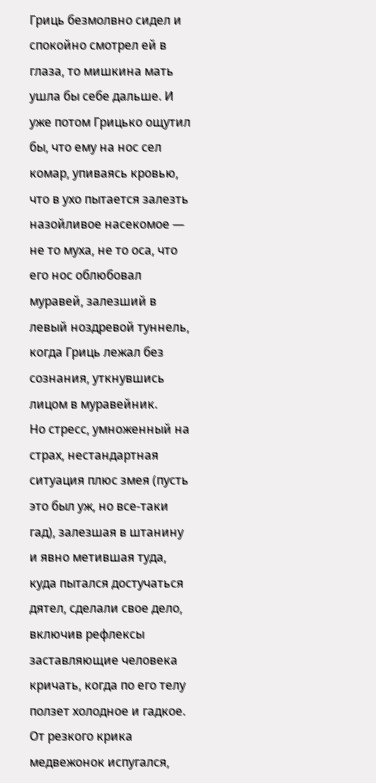Гриць безмолвно сидел и спокойно смотрел ей в глаза, то мишкина мать ушла бы себе дальше. И уже потом Грицько ощутил бы, что ему на нос сел комар, упиваясь кровью, что в ухо пытается залезть назойливое насекомое — не то муха, не то оса, что его нос облюбовал муравей, залезший в левый ноздревой туннель, когда Гриць лежал без сознания, уткнувшись лицом в муравейник.
Но стресс, умноженный на страх, нестандартная ситуация плюс змея (пусть это был уж, но все-таки гад), залезшая в штанину и явно метившая туда, куда пытался достучаться дятел, сделали свое дело, включив рефлексы заставляющие человека кричать, когда по его телу ползет холодное и гадкое. От резкого крика медвежонок испугался,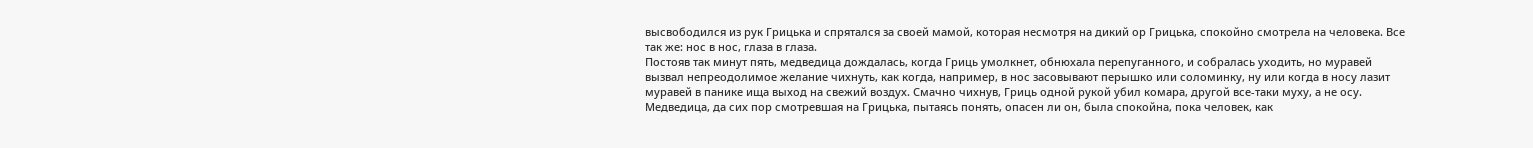высвободился из рук Грицька и спрятался за своей мамой, которая несмотря на дикий ор Грицька, спокойно смотрела на человека. Все так же: нос в нос, глаза в глаза.
Постояв так минут пять, медведица дождалась, когда Гриць умолкнет, обнюхала перепуганного, и собралась уходить, но муравей вызвал непреодолимое желание чихнуть, как когда, например, в нос засовывают перышко или соломинку, ну или когда в носу лазит муравей в панике ища выход на свежий воздух. Смачно чихнув, Гриць одной рукой убил комара, другой все-таки муху, а не осу.
Медведица, да сих пор смотревшая на Грицька, пытаясь понять, опасен ли он, была спокойна, пока человек, как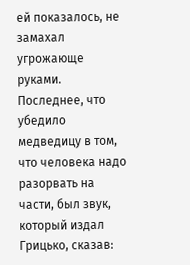ей показалось, не замахал угрожающе руками. Последнее, что убедило медведицу в том, что человека надо разорвать на части, был звук, который издал Грицько, сказав: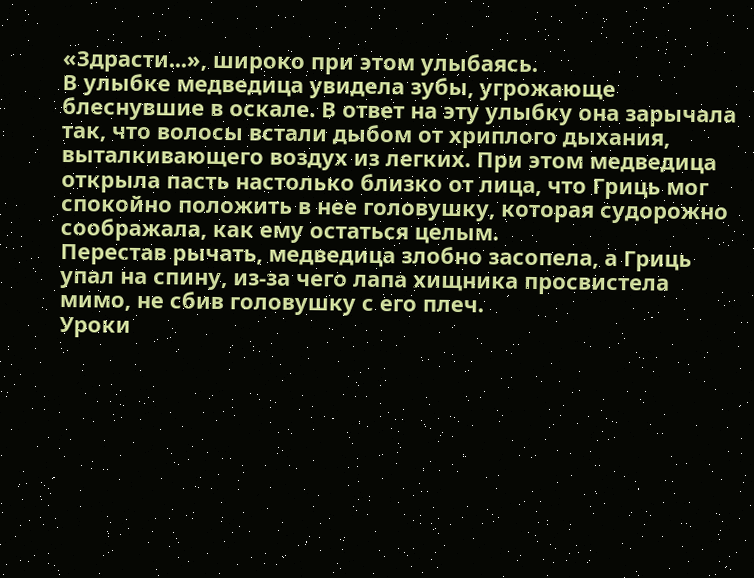«Здрасти...», широко при этом улыбаясь.
В улыбке медведица увидела зубы, угрожающе блеснувшие в оскале. В ответ на эту улыбку она зарычала так, что волосы встали дыбом от хриплого дыхания, выталкивающего воздух из легких. При этом медведица открыла пасть настолько близко от лица, что Гриць мог спокойно положить в нее головушку, которая судорожно соображала, как ему остаться целым.
Перестав рычать, медведица злобно засопела, а Гриць упал на спину, из-за чего лапа хищника просвистела мимо, не сбив головушку с его плеч.
Уроки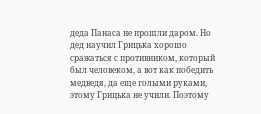деда Панаса не прошли даром. Но дед научил Грицька хорошо сражаться с противником, который был человеком, а вот как победить медведя, да еще голыми руками, этому Грицька не учили. Поэтому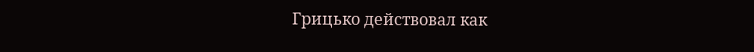Грицько действовал как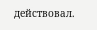действовал.